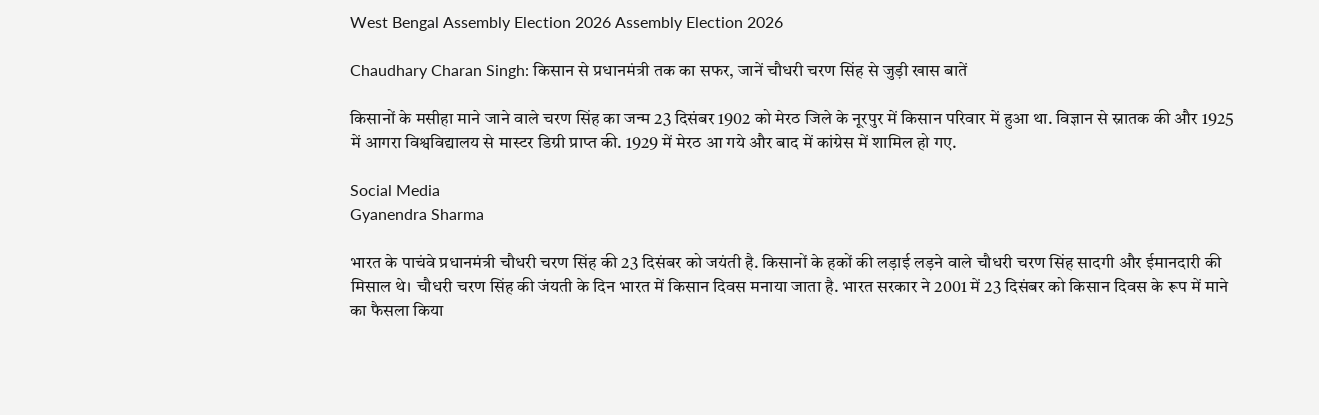West Bengal Assembly Election 2026 Assembly Election 2026

Chaudhary Charan Singh: किसान से प्रधानमंत्री तक का सफर, जानें चौधरी चरण सिंह से जुड़ी खास बातें

किसानों के मसीहा माने जाने वाले चरण सिंह का जन्म 23 दिसंबर 1902 को मेरठ जिले के नूरपुर में किसान परिवार में हुआ था. विज्ञान से स्नातक की और 1925 में आगरा विश्वविद्यालय से मास्टर डिग्री प्राप्त की. 1929 में मेरठ आ गये और बाद में कांग्रेस में शामिल हो गए.

Social Media
Gyanendra Sharma

भारत के पाचंवे प्रधानमंत्री चौधरी चरण सिंह की 23 दिसंबर को जयंती है. किसानों के हकों की लड़ाई लड़ने वाले चौधरी चरण सिंह सादगी और ईमानदारी की मिसाल थे। चौधरी चरण सिंह की जंयती के दिन भारत में किसान दिवस मनाया जाता है. भारत सरकार ने 2001 में 23 दिसंबर को किसान दिवस के रूप में माने का फैसला किया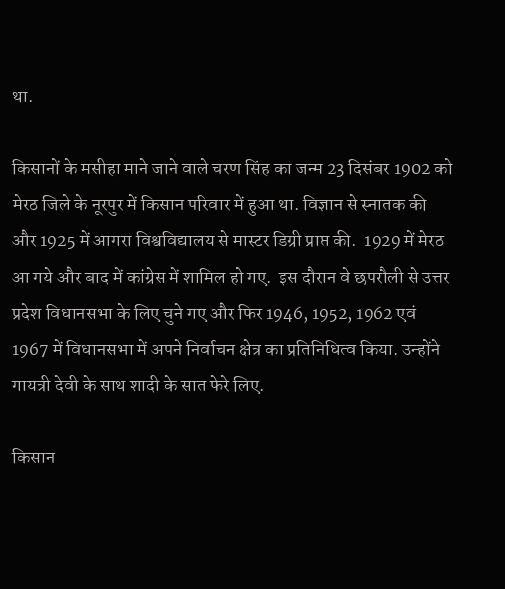था.

किसानों के मसीहा माने जाने वाले चरण सिंह का जन्म 23 दिसंबर 1902 को मेरठ जिले के नूरपुर में किसान परिवार में हुआ था. विज्ञान से स्नातक की और 1925 में आगरा विश्वविद्यालय से मास्टर डिग्री प्राप्त की.  1929 में मेरठ आ गये और बाद में कांग्रेस में शामिल हो गए.  इस दौरान वे छपरौली से उत्तर प्रदेश विधानसभा के लिए चुने गए और फिर 1946, 1952, 1962 एवं 1967 में विधानसभा में अपने निर्वाचन क्षेत्र का प्रतिनिधित्व किया. उन्होंने गायत्री देवी के साथ शादी के सात फेरे लिए.

किसान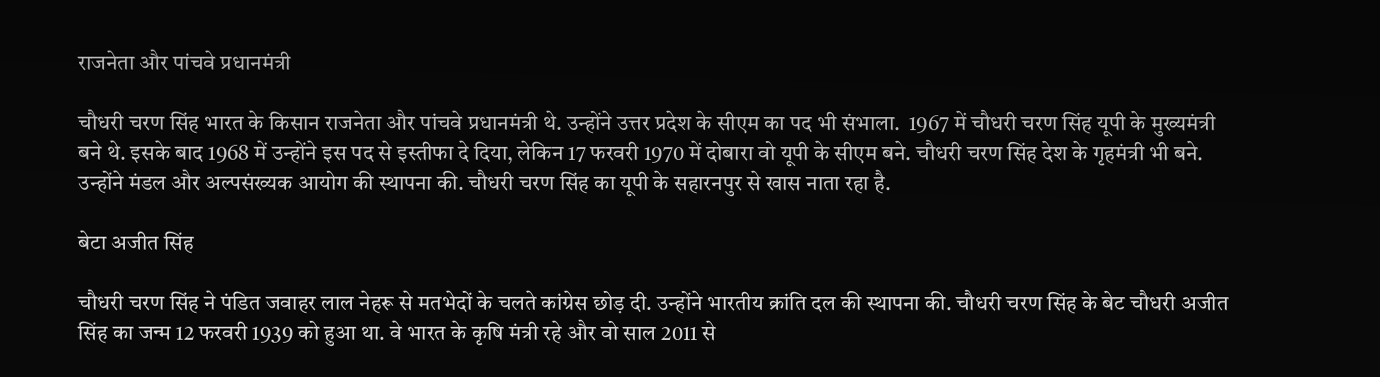राजनेता और पांचवे प्रधानमंत्री

चौधरी चरण सिंह भारत के किसान राजनेता और पांचवे प्रधानमंत्री थे. उन्होंने उत्तर प्रदेश के सीएम का पद भी संभाला.  1967 में चौधरी चरण सिंह यूपी के मुख्यमंत्री बने थे. इसके बाद 1968 में उन्होंने इस पद से इस्तीफा दे दिया, लेकिन 17 फरवरी 1970 में दोबारा वो यूपी के सीएम बने. चौधरी चरण सिंह देश के गृहमंत्री भी बने. उन्होंने मंडल और अल्पसंख्यक आयोग की स्थापना की. चौधरी चरण सिंह का यूपी के सहारनपुर से खास नाता रहा है.

बेटा अजीत सिंह

चौधरी चरण सिंह ने पंडित जवाहर लाल नेहरू से मतभेदों के चलते कांग्रेस छोड़ दी. उन्होंने भारतीय क्रांति दल की स्थापना की. चौधरी चरण सिंह के बेट चौधरी अजीत सिंह का जन्म 12 फरवरी 1939 को हुआ था. वे भारत के कृषि मंत्री रहे और वो साल 2011 से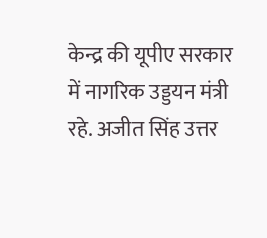केन्द्र की यूपीए सरकार में नागरिक उड्डयन मंत्री रहे. अजीत सिंह उत्तर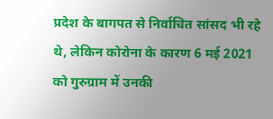प्रदेश के बागपत से निर्वाचित सांसद भी रहे थे, लेकिन कोरोना के कारण 6 मई 2021 को गुरुग्राम में उनकी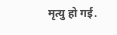मृत्यु हो गई.